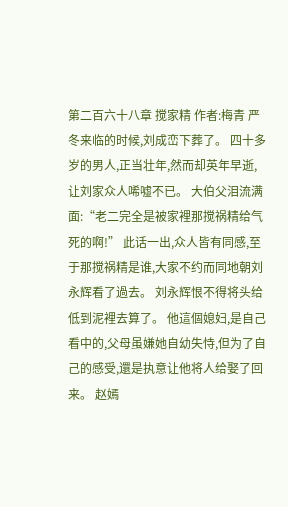第二百六十八章 搅家精 作者:梅青 严冬来临的时候,刘成峦下葬了。 四十多岁的男人,正当壮年,然而却英年早逝,让刘家众人唏嘘不已。 大伯父泪流满面:“老二完全是被家裡那搅祸精给气死的啊!” 此话一出,众人皆有同感,至于那搅祸精是谁,大家不约而同地朝刘永辉看了過去。 刘永辉恨不得将头给低到泥裡去算了。 他這個媳妇,是自己看中的,父母虽嫌她自幼失恃,但为了自己的感受,還是执意让他将人给娶了回来。 赵嫣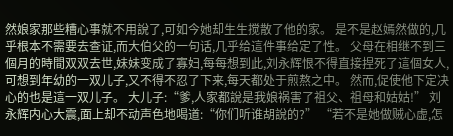然娘家那些糟心事就不用說了,可如今她却生生搅散了他的家。 是不是赵嫣然做的,几乎根本不需要去查证,而大伯父的一句话,几乎给這件事给定了性。 父母在相继不到三個月的時間双双去世,妹妹变成了寡妇,每每想到此,刘永辉恨不得直接捏死了這個女人,可想到年幼的一双儿子,又不得不忍了下来,每天都处于煎熬之中。 然而,促使他下定决心的也是這一双儿子。 大儿子:“爹,人家都說是我娘祸害了祖父、祖母和姑姑!” 刘永辉内心大震,面上却不动声色地喝道:“你们听谁胡說的?” “若不是她做贼心虚,怎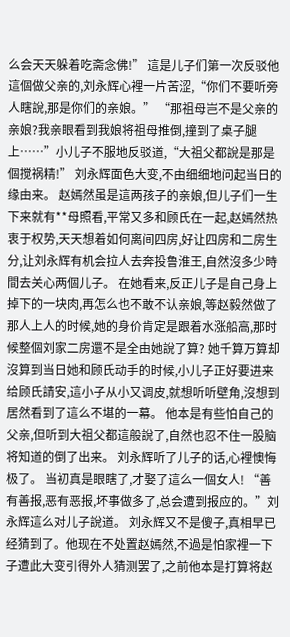么会天天躲着吃斋念佛!” 這是儿子们第一次反驳他這個做父亲的,刘永辉心裡一片苦涩,“你们不要听旁人瞎說,那是你们的亲娘。” “那祖母岂不是父亲的亲娘?我亲眼看到我娘将祖母推倒,撞到了桌子腿上……”小儿子不服地反驳道,“大祖父都說是那是個搅祸精!” 刘永辉面色大变,不由细细地问起当日的缘由来。 赵嫣然虽是這两孩子的亲娘,但儿子们一生下来就有**母照看,平常又多和顾氏在一起,赵嫣然热衷于权势,天天想着如何离间四房,好让四房和二房生分,让刘永辉有机会拉人去奔投鲁淮王,自然沒多少時間去关心两個儿子。 在她看来,反正儿子是自己身上掉下的一块肉,再怎么也不敢不认亲娘,等赵毅然做了那人上人的时候,她的身价肯定是跟着水涨船高,那时候整個刘家二房還不是全由她說了算? 她千算万算却沒算到当日她和顾氏动手的时候,小儿子正好要进来给顾氏請安,這小子从小又调皮,就想听听壁角,沒想到居然看到了這么不堪的一幕。 他本是有些怕自己的父亲,但听到大祖父都這般說了,自然也忍不住一股脑将知道的倒了出来。 刘永辉听了儿子的话,心裡懊悔极了。 当初真是眼瞎了,才娶了這么一個女人! “善有善报,恶有恶报,坏事做多了,总会遭到报应的。”刘永辉這么对儿子說道。 刘永辉又不是傻子,真相早已经猜到了。他现在不处置赵嫣然,不過是怕家裡一下子遭此大变引得外人猜测罢了,之前他本是打算将赵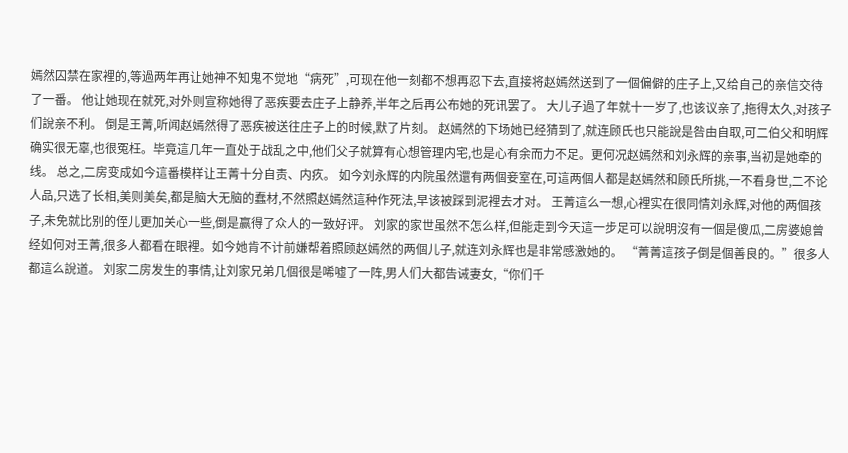嫣然囚禁在家裡的,等過两年再让她神不知鬼不觉地“病死”,可现在他一刻都不想再忍下去,直接将赵嫣然送到了一個偏僻的庄子上,又给自己的亲信交待了一番。 他让她现在就死,对外则宣称她得了恶疾要去庄子上静养,半年之后再公布她的死讯罢了。 大儿子過了年就十一岁了,也该议亲了,拖得太久,对孩子们說亲不利。 倒是王菁,听闻赵嫣然得了恶疾被送往庄子上的时候,默了片刻。 赵嫣然的下场她已经猜到了,就连顾氏也只能說是咎由自取,可二伯父和明辉确实很无辜,也很冤枉。毕竟這几年一直处于战乱之中,他们父子就算有心想管理内宅,也是心有余而力不足。更何况赵嫣然和刘永辉的亲事,当初是她牵的线。 总之,二房变成如今這番模样让王菁十分自责、内疚。 如今刘永辉的内院虽然還有两個妾室在,可這两個人都是赵嫣然和顾氏所挑,一不看身世,二不论人品,只选了长相,美则美矣,都是脑大无脑的蠢材,不然照赵嫣然這种作死法,早该被踩到泥裡去才对。 王菁這么一想,心裡实在很同情刘永辉,对他的两個孩子,未免就比别的侄儿更加关心一些,倒是赢得了众人的一致好评。 刘家的家世虽然不怎么样,但能走到今天這一步足可以說明沒有一個是傻瓜,二房婆媳曾经如何对王菁,很多人都看在眼裡。如今她肯不计前嫌帮着照顾赵嫣然的两個儿子,就连刘永辉也是非常感激她的。 “菁菁這孩子倒是個善良的。”很多人都這么說道。 刘家二房发生的事情,让刘家兄弟几個很是唏嘘了一阵,男人们大都告诫妻女,“你们千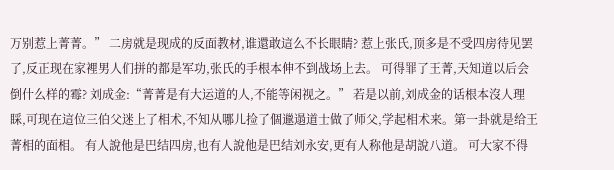万别惹上菁菁。” 二房就是现成的反面教材,谁還敢這么不长眼睛? 惹上张氏,顶多是不受四房待见罢了,反正现在家裡男人们拼的都是军功,张氏的手根本伸不到战场上去。 可得罪了王菁,天知道以后会倒什么样的霉? 刘成金:“菁菁是有大运道的人,不能等闲视之。” 若是以前,刘成金的话根本沒人理睬,可现在這位三伯父迷上了相术,不知从哪儿捡了個邋遢道士做了师父,学起相术来。第一卦就是给王菁相的面相。 有人說他是巴结四房,也有人說他是巴结刘永安,更有人称他是胡說八道。 可大家不得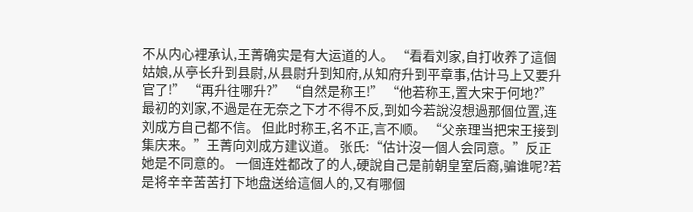不从内心裡承认,王菁确实是有大运道的人。 “看看刘家,自打收养了這個姑娘,从亭长升到县尉,从县尉升到知府,从知府升到平章事,估计马上又要升官了!” “再升往哪升?” “自然是称王!” “他若称王,置大宋于何地?” 最初的刘家,不過是在无奈之下才不得不反,到如今若說沒想過那個位置,连刘成方自己都不信。 但此时称王,名不正,言不顺。 “父亲理当把宋王接到集庆来。”王菁向刘成方建议道。 张氏:“估计沒一個人会同意。”反正她是不同意的。 一個连姓都改了的人,硬說自己是前朝皇室后裔,骗谁呢?若是将辛辛苦苦打下地盘送给這個人的,又有哪個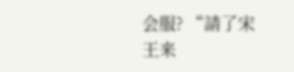会服? “請了宋王来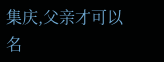集庆,父亲才可以名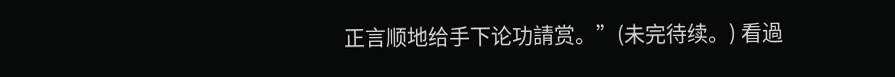正言顺地给手下论功請赏。”(未完待续。) 看過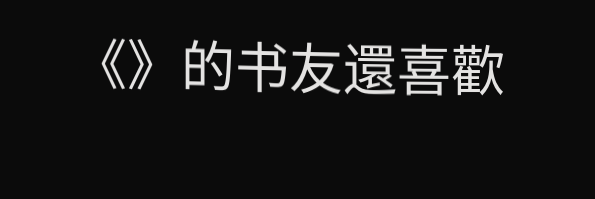《》的书友還喜歡